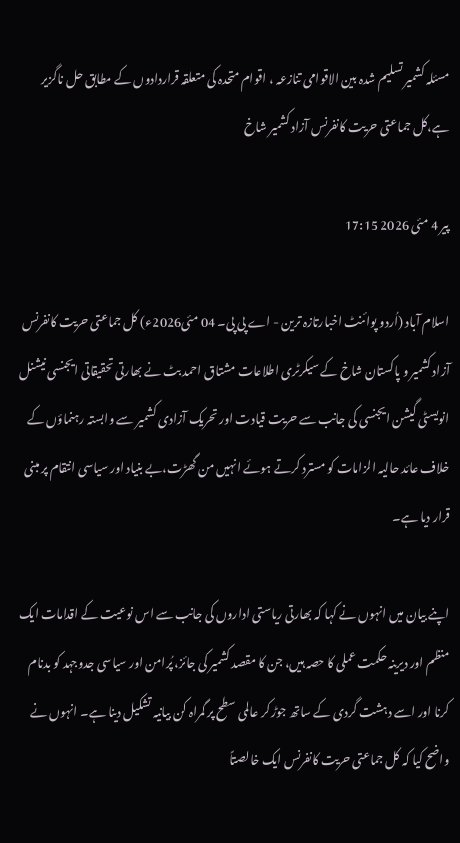مسئلہ کشمیر تسلیم شدہ بین الاقوامی تنازعہ ، اقوام متحدہ کی متعلقہ قراردادوں کے مطابق حل ناگزیر ہے،کل جماعتی حریت کانفرنس آزاد کشمیر شاخ

پیر 4 مئی 2026 17:15

اسلام آباد (اُردو پوائنٹ اخبارتازہ ترین - اے پی پی۔ 04 مئی2026ء) کل جماعتی حریت کانفرنس آزاد کشمیر و پاکستان شاخ کے سیکرٹری اطلاعات مشتاق احمد بٹ نے بھارتی تحقیقاتی ایجنسی نیشنل انویسٹی گیشن ایجنسی کی جانب سے حریت قیادت اور تحریک آزادی کشمیر سے وابستہ رہنماؤں کے خلاف عائد حالیہ الزامات کو مسترد کرتے ہوئے انہیں من گھڑت،بے بنیاد اور سیاسی انتقام پر مبنی قرار دیا ہے۔

اپنے بیان میں انہوں نے کہا کہ بھارتی ریاستی اداروں کی جانب سے اس نوعیت کے اقدامات ایک منظم اور دیرینہ حکمت عملی کا حصہ ہیں، جن کا مقصد کشمیر کی جائز، پُرامن اور سیاسی جدوجہد کو بدنام کرنا اور اسے دہشت گردی کے ساتھ جوڑ کر عالمی سطح پر گمراہ کن بیانیہ تشکیل دینا ہے۔ انہوں نے واضح کیا کہ کل جماعتی حریت کانفرنس ایک خالصتاً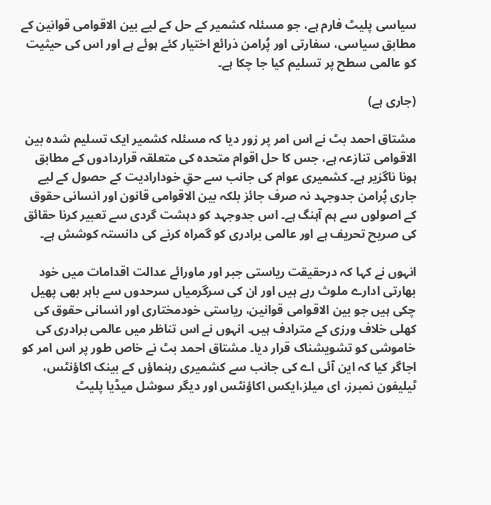سیاسی پلیٹ فارم ہے، جو مسئلہ کشمیر کے حل کے لیے بین الاقوامی قوانین کے مطابق سیاسی، سفارتی اور پُرامن ذرائع اختیار کئے ہوئے ہے اور اس کی حیثیت کو عالمی سطح پر تسلیم کیا جا چکا ہے۔

(جاری ہے)

مشتاق احمد بٹ نے اس امر پر زور دیا کہ مسئلہ کشمیر ایک تسلیم شدہ بین الاقوامی تنازعہ ہے، جس کا حل اقوام متحدہ کی متعلقہ قراردادوں کے مطابق ہونا ناگزیر ہے۔ کشمیری عوام کی جانب سے حقِ خودارادیت کے حصول کے لیے جاری پُرامن جدوجہد نہ صرف جائز بلکہ بین الاقوامی قانون اور انسانی حقوق کے اصولوں سے ہم آہنگ ہے۔ اس جدوجہد کو دہشت گردی سے تعبیر کرنا حقائق کی صریح تحریف ہے اور عالمی برادری کو گمراہ کرنے کی دانستہ کوشش ہے۔

انہوں نے کہا کہ درحقیقت ریاستی جبر اور ماورائے عدالت اقدامات میں خود بھارتی ادارے ملوث رہے ہیں اور ان کی سرگرمیاں سرحدوں سے باہر بھی پھیل چکی ہیں جو بین الاقوامی قوانین، ریاستی خودمختاری اور انسانی حقوق کی کھلی خلاف ورزی کے مترادف ہیں۔ انہوں نے اس تناظر میں عالمی برادری کی خاموشی کو تشویشناک قرار دیا۔ مشتاق احمد بٹ نے خاص طور پر اس امر کو اجاگر کیا کہ این آئی اے کی جانب سے کشمیری رہنماؤں کے بینک اکاؤنٹس، ٹیلیفون نمبرز، ای میلز،ایکس اکاؤنٹس اور دیگر سوشل میڈیا پلیٹ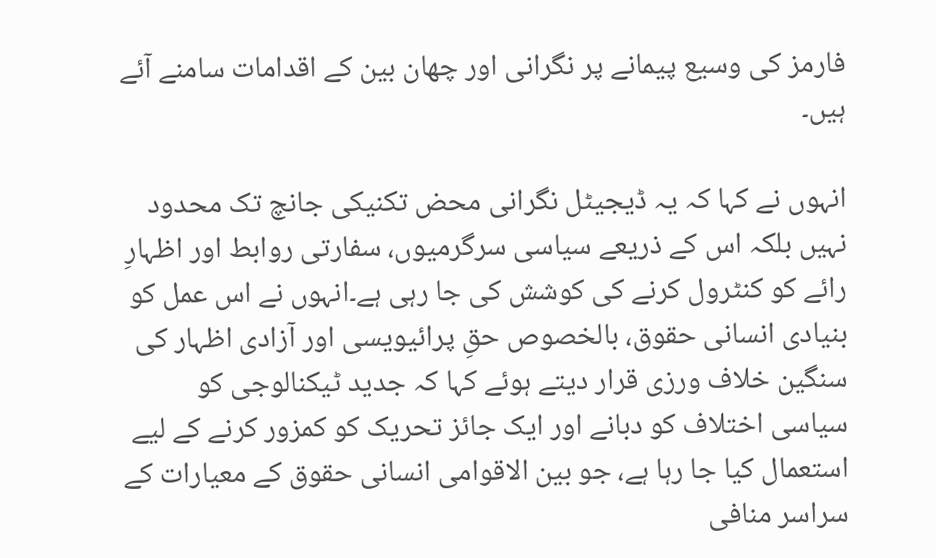فارمز کی وسیع پیمانے پر نگرانی اور چھان بین کے اقدامات سامنے آئے ہیں۔

انہوں نے کہا کہ یہ ڈیجیٹل نگرانی محض تکنیکی جانچ تک محدود نہیں بلکہ اس کے ذریعے سیاسی سرگرمیوں، سفارتی روابط اور اظہارِ رائے کو کنٹرول کرنے کی کوشش کی جا رہی ہے۔انہوں نے اس عمل کو بنیادی انسانی حقوق، بالخصوص حقِ پرائیویسی اور آزادی اظہار کی سنگین خلاف ورزی قرار دیتے ہوئے کہا کہ جدید ٹیکنالوجی کو سیاسی اختلاف کو دبانے اور ایک جائز تحریک کو کمزور کرنے کے لیے استعمال کیا جا رہا ہے، جو بین الاقوامی انسانی حقوق کے معیارات کے سراسر منافی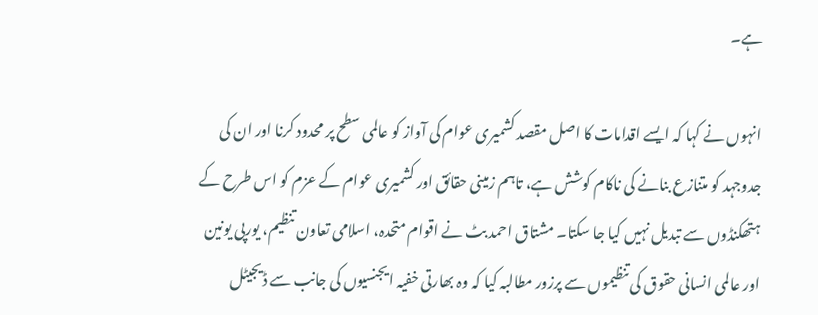ہے۔

انہوں نے کہا کہ ایسے اقدامات کا اصل مقصد کشمیری عوام کی آواز کو عالمی سطح پر محدود کرنا اور ان کی جدوجہد کو متنازع بنانے کی ناکام کوشش ہے، تاہم زمینی حقائق اور کشمیری عوام کے عزم کو اس طرح کے ہتھکنڈوں سے تبدیل نہیں کیا جا سکتا۔ مشتاق احمد بٹ نے اقوام متحدہ، اسلامی تعاون تنظیم، یورپی یونین اور عالمی انسانی حقوق کی تنظیموں سے پرزور مطالبہ کیا کہ وہ بھارتی خفیہ ایجنسیوں کی جانب سے ڈیجیٹل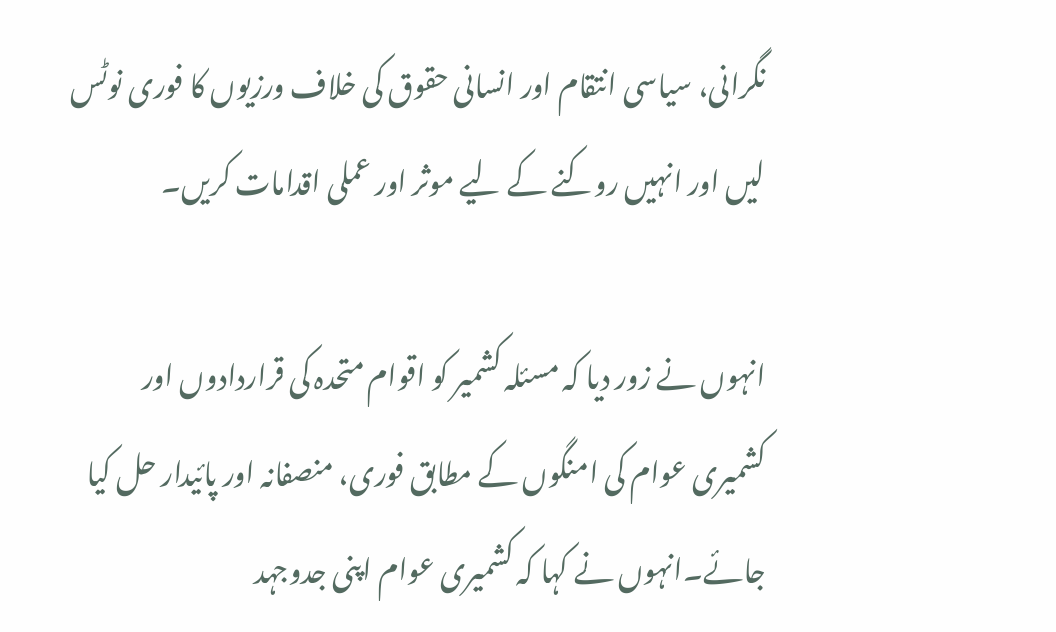نگرانی، سیاسی انتقام اور انسانی حقوق کی خلاف ورزیوں کا فوری نوٹس لیں اور انہیں روکنے کے لیے موثر اور عملی اقدامات کریں۔

انہوں نے زور دیا کہ مسئلہ کشمیر کو اقوام متحدہ کی قراردادوں اور کشمیری عوام کی امنگوں کے مطابق فوری، منصفانہ اور پائیدار حل کیا جائے۔انہوں نے کہا کہ کشمیری عوام اپنی جدوجہد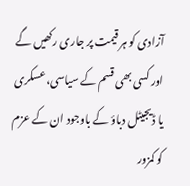آزادی کو ہر قیمت پر جاری رکھیں گے اور کسی بھی قسم کے سیاسی، عسکری یا ڈیجیٹل دباؤ کے باوجود ان کے عزم کو کمزور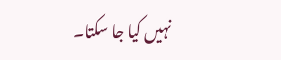نہیں کیا جا سکتا۔